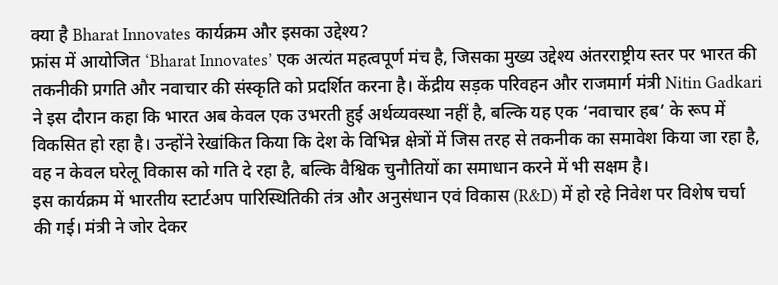क्या है Bharat Innovates कार्यक्रम और इसका उद्देश्य?
फ्रांस में आयोजित ‘Bharat Innovates’ एक अत्यंत महत्वपूर्ण मंच है, जिसका मुख्य उद्देश्य अंतरराष्ट्रीय स्तर पर भारत की तकनीकी प्रगति और नवाचार की संस्कृति को प्रदर्शित करना है। केंद्रीय सड़क परिवहन और राजमार्ग मंत्री Nitin Gadkari ने इस दौरान कहा कि भारत अब केवल एक उभरती हुई अर्थव्यवस्था नहीं है, बल्कि यह एक ‘नवाचार हब’ के रूप में विकसित हो रहा है। उन्होंने रेखांकित किया कि देश के विभिन्न क्षेत्रों में जिस तरह से तकनीक का समावेश किया जा रहा है, वह न केवल घरेलू विकास को गति दे रहा है, बल्कि वैश्विक चुनौतियों का समाधान करने में भी सक्षम है।
इस कार्यक्रम में भारतीय स्टार्टअप पारिस्थितिकी तंत्र और अनुसंधान एवं विकास (R&D) में हो रहे निवेश पर विशेष चर्चा की गई। मंत्री ने जोर देकर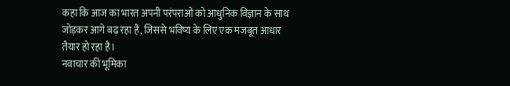कहा कि आज का भारत अपनी परंपराओं को आधुनिक विज्ञान के साथ जोड़कर आगे बढ़ रहा है, जिससे भविष्य के लिए एक मजबूत आधार तैयार हो रहा है।
नवाचार की भूमिका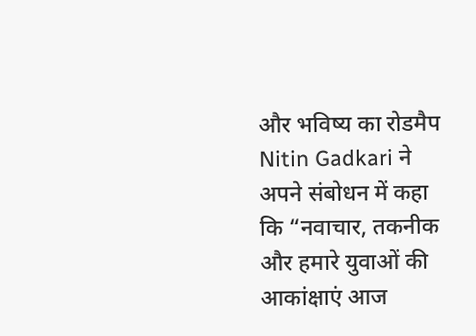और भविष्य का रोडमैप
Nitin Gadkari ने अपने संबोधन में कहा कि “नवाचार, तकनीक और हमारे युवाओं की आकांक्षाएं आज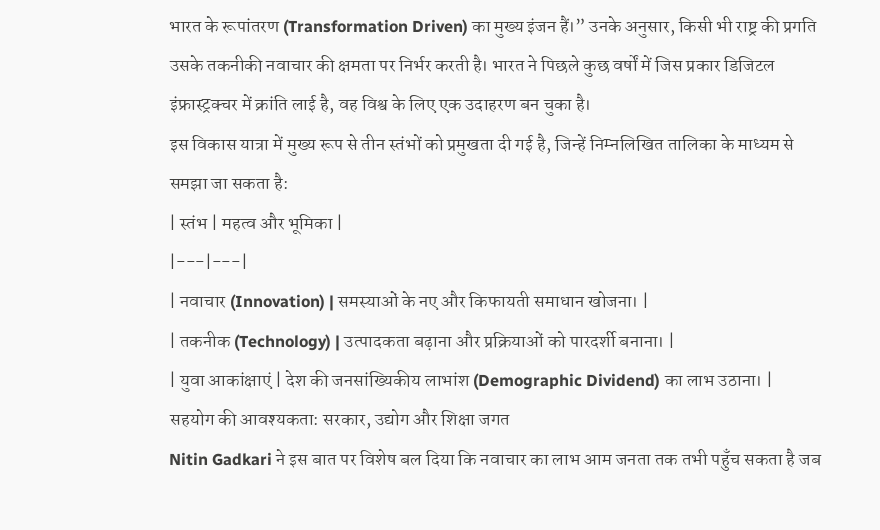भारत के रूपांतरण (Transformation Driven) का मुख्य इंजन हैं।” उनके अनुसार, किसी भी राष्ट्र की प्रगति उसके तकनीकी नवाचार की क्षमता पर निर्भर करती है। भारत ने पिछले कुछ वर्षों में जिस प्रकार डिजिटल इंफ्रास्ट्रक्चर में क्रांति लाई है, वह विश्व के लिए एक उदाहरण बन चुका है।
इस विकास यात्रा में मुख्य रूप से तीन स्तंभों को प्रमुखता दी गई है, जिन्हें निम्नलिखित तालिका के माध्यम से समझा जा सकता है:
| स्तंभ | महत्व और भूमिका |
|---|---|
| नवाचार (Innovation) | समस्याओं के नए और किफायती समाधान खोजना। |
| तकनीक (Technology) | उत्पादकता बढ़ाना और प्रक्रियाओं को पारदर्शी बनाना। |
| युवा आकांक्षाएं | देश की जनसांख्यिकीय लाभांश (Demographic Dividend) का लाभ उठाना। |
सहयोग की आवश्यकता: सरकार, उद्योग और शिक्षा जगत
Nitin Gadkari ने इस बात पर विशेष बल दिया कि नवाचार का लाभ आम जनता तक तभी पहुँच सकता है जब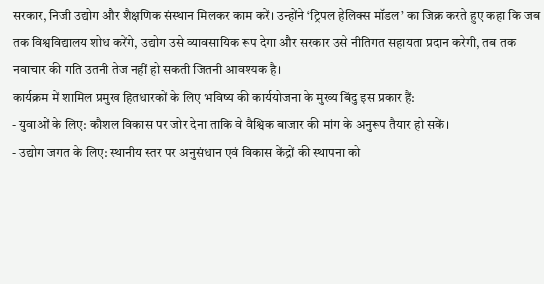सरकार, निजी उद्योग और शैक्षणिक संस्थान मिलकर काम करें। उन्होंने ‘ट्रिपल हेलिक्स मॉडल’ का जिक्र करते हुए कहा कि जब तक विश्वविद्यालय शोध करेंगे, उद्योग उसे व्यावसायिक रूप देगा और सरकार उसे नीतिगत सहायता प्रदान करेगी, तब तक नवाचार की गति उतनी तेज नहीं हो सकती जितनी आवश्यक है।
कार्यक्रम में शामिल प्रमुख हितधारकों के लिए भविष्य की कार्ययोजना के मुख्य बिंदु इस प्रकार हैं:
- युवाओं के लिए: कौशल विकास पर जोर देना ताकि वे वैश्विक बाजार की मांग के अनुरूप तैयार हो सकें।
- उद्योग जगत के लिए: स्थानीय स्तर पर अनुसंधान एवं विकास केंद्रों की स्थापना को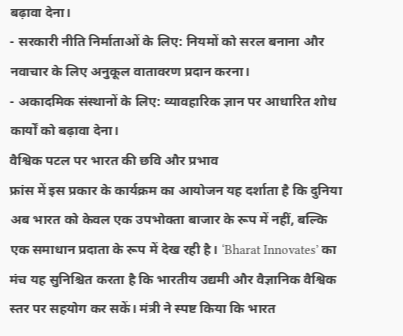बढ़ावा देना।
- सरकारी नीति निर्माताओं के लिए: नियमों को सरल बनाना और नवाचार के लिए अनुकूल वातावरण प्रदान करना।
- अकादमिक संस्थानों के लिए: व्यावहारिक ज्ञान पर आधारित शोध कार्यों को बढ़ावा देना।
वैश्विक पटल पर भारत की छवि और प्रभाव
फ्रांस में इस प्रकार के कार्यक्रम का आयोजन यह दर्शाता है कि दुनिया अब भारत को केवल एक उपभोक्ता बाजार के रूप में नहीं, बल्कि एक समाधान प्रदाता के रूप में देख रही है। ‘Bharat Innovates’ का मंच यह सुनिश्चित करता है कि भारतीय उद्यमी और वैज्ञानिक वैश्विक स्तर पर सहयोग कर सकें। मंत्री ने स्पष्ट किया कि भारत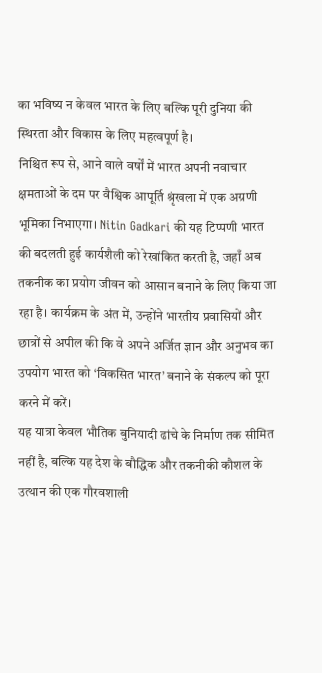का भविष्य न केवल भारत के लिए बल्कि पूरी दुनिया की स्थिरता और विकास के लिए महत्वपूर्ण है।
निश्चित रूप से, आने वाले वर्षों में भारत अपनी नवाचार क्षमताओं के दम पर वैश्विक आपूर्ति श्रृंखला में एक अग्रणी भूमिका निभाएगा। Nitin Gadkari की यह टिप्पणी भारत की बदलती हुई कार्यशैली को रेखांकित करती है, जहाँ अब तकनीक का प्रयोग जीवन को आसान बनाने के लिए किया जा रहा है। कार्यक्रम के अंत में, उन्होंने भारतीय प्रवासियों और छात्रों से अपील की कि वे अपने अर्जित ज्ञान और अनुभव का उपयोग भारत को ‘विकसित भारत’ बनाने के संकल्प को पूरा करने में करें।
यह यात्रा केवल भौतिक बुनियादी ढांचे के निर्माण तक सीमित नहीं है, बल्कि यह देश के बौद्धिक और तकनीकी कौशल के उत्थान की एक गौरवशाली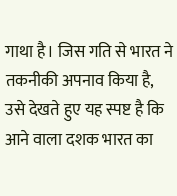गाथा है। जिस गति से भारत ने तकनीकी अपनाव किया है, उसे देखते हुए यह स्पष्ट है कि आने वाला दशक भारत का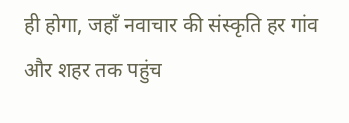ही होगा, जहाँ नवाचार की संस्कृति हर गांव और शहर तक पहुंच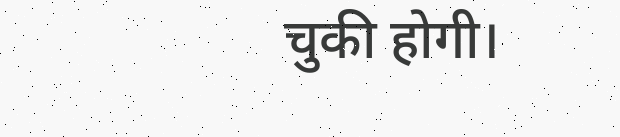चुकी होगी।